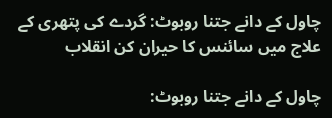چاول کے دانے جتنا روبوٹ: گردے کی پتھری کے علاج میں سائنس کا حیران کن انقلاب

چاول کے دانے جتنا روبوٹ: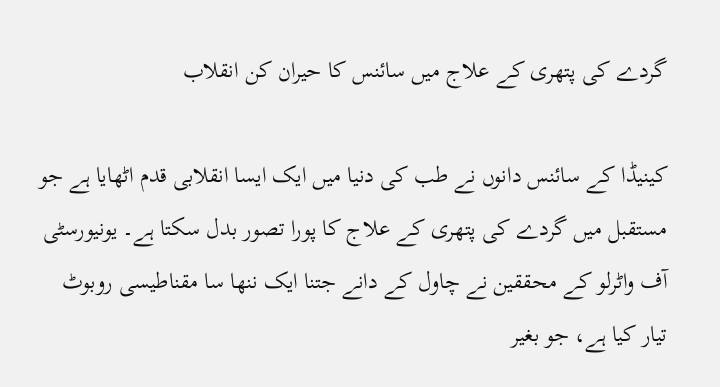گردے کی پتھری کے علاج میں سائنس کا حیران کن انقلاب

کینیڈا کے سائنس دانوں نے طب کی دنیا میں ایک ایسا انقلابی قدم اٹھایا ہے جو مستقبل میں گردے کی پتھری کے علاج کا پورا تصور بدل سکتا ہے۔ یونیورسٹی آف واٹرلو کے محققین نے چاول کے دانے جتنا ایک ننھا سا مقناطیسی روبوٹ تیار کیا ہے، جو بغیر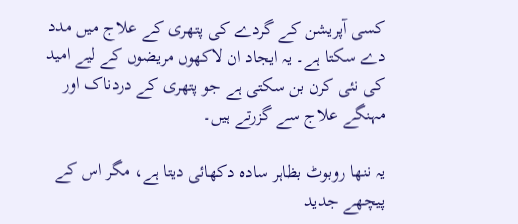کسی آپریشن کے گردے کی پتھری کے علاج میں مدد دے سکتا ہے۔ یہ ایجاد ان لاکھوں مریضوں کے لیے امید کی نئی کرن بن سکتی ہے جو پتھری کے دردناک اور مہنگے علاج سے گزرتے ہیں۔

یہ ننھا روبوٹ بظاہر سادہ دکھائی دیتا ہے، مگر اس کے پیچھے جدید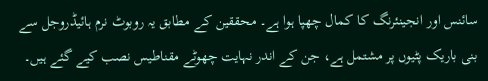سائنس اور انجینئرنگ کا کمال چھپا ہوا ہے۔ محققین کے مطابق یہ روبوٹ نرم ہائیڈروجل سے بنی باریک پٹیوں پر مشتمل ہے، جن کے اندر نہایت چھوٹے مقناطیس نصب کیے گئے ہیں۔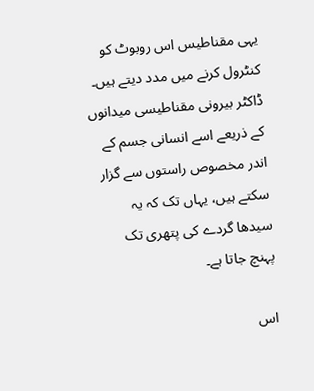یہی مقناطیس اس روبوٹ کو کنٹرول کرنے میں مدد دیتے ہیں۔ ڈاکٹر بیرونی مقناطیسی میدانوں کے ذریعے اسے انسانی جسم کے اندر مخصوص راستوں سے گزار سکتے ہیں، یہاں تک کہ یہ سیدھا گردے کی پتھری تک پہنچ جاتا ہے۔

اس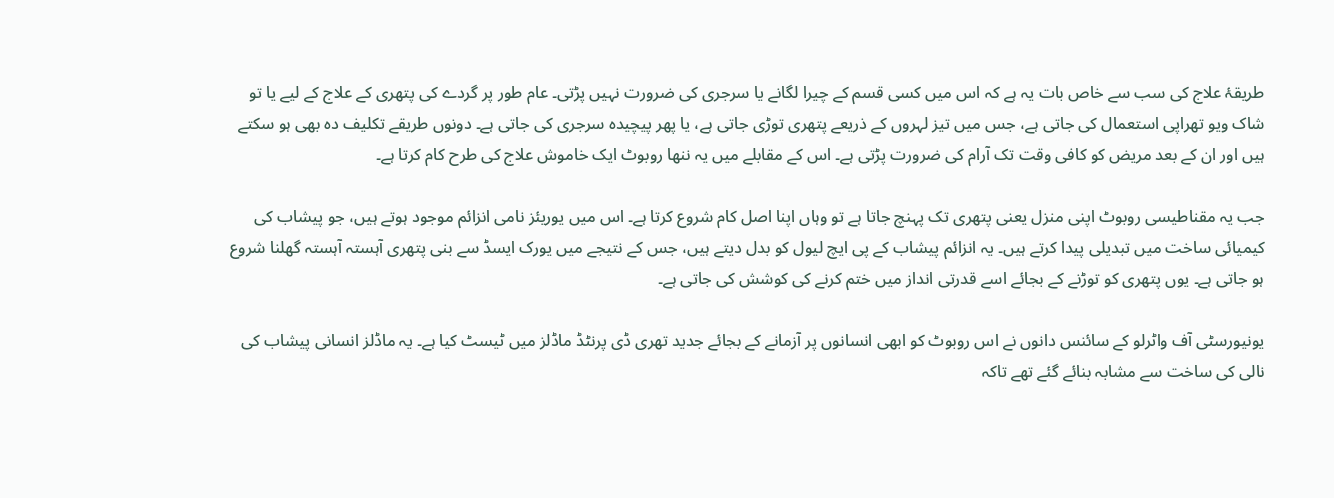طریقۂ علاج کی سب سے خاص بات یہ ہے کہ اس میں کسی قسم کے چیرا لگانے یا سرجری کی ضرورت نہیں پڑتی۔ عام طور پر گردے کی پتھری کے علاج کے لیے یا تو شاک ویو تھراپی استعمال کی جاتی ہے، جس میں تیز لہروں کے ذریعے پتھری توڑی جاتی ہے، یا پھر پیچیدہ سرجری کی جاتی ہے۔ دونوں طریقے تکلیف دہ بھی ہو سکتے ہیں اور ان کے بعد مریض کو کافی وقت تک آرام کی ضرورت پڑتی ہے۔ اس کے مقابلے میں یہ ننھا روبوٹ ایک خاموش علاج کی طرح کام کرتا ہے۔

جب یہ مقناطیسی روبوٹ اپنی منزل یعنی پتھری تک پہنچ جاتا ہے تو وہاں اپنا اصل کام شروع کرتا ہے۔ اس میں یوریئز نامی انزائم موجود ہوتے ہیں، جو پیشاب کی کیمیائی ساخت میں تبدیلی پیدا کرتے ہیں۔ یہ انزائم پیشاب کے پی ایچ لیول کو بدل دیتے ہیں، جس کے نتیجے میں یورک ایسڈ سے بنی پتھری آہستہ آہستہ گھلنا شروع ہو جاتی ہے۔ یوں پتھری کو توڑنے کے بجائے اسے قدرتی انداز میں ختم کرنے کی کوشش کی جاتی ہے۔

یونیورسٹی آف واٹرلو کے سائنس دانوں نے اس روبوٹ کو ابھی انسانوں پر آزمانے کے بجائے جدید تھری ڈی پرنٹڈ ماڈلز میں ٹیسٹ کیا ہے۔ یہ ماڈلز انسانی پیشاب کی نالی کی ساخت سے مشابہ بنائے گئے تھے تاکہ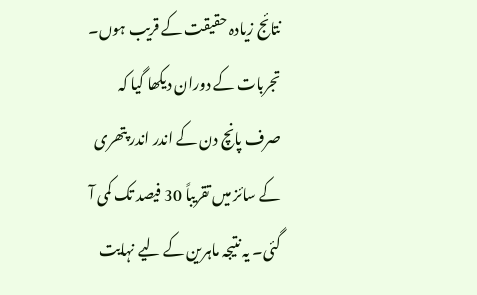نتائج زیادہ حقیقت کے قریب ہوں۔ تجربات کے دوران دیکھا گیا کہ صرف پانچ دن کے اندر اندر پتھری کے سائز میں تقریباً 30 فیصد تک کمی آ گئی۔ یہ نتیجہ ماہرین کے لیے نہایت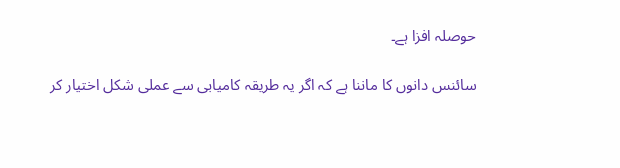حوصلہ افزا ہے۔

سائنس دانوں کا ماننا ہے کہ اگر یہ طریقہ کامیابی سے عملی شکل اختیار کر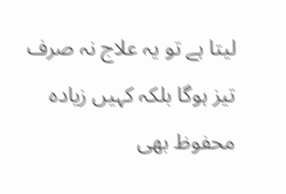لیتا ہے تو یہ علاج نہ صرف تیز ہوگا بلکہ کہیں زیادہ محفوظ بھی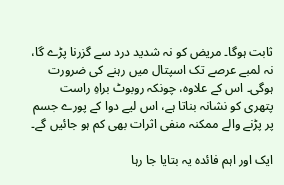ثابت ہوگا۔ مریض کو نہ شدید درد سے گزرنا پڑے گا، نہ لمبے عرصے تک اسپتال میں رہنے کی ضرورت ہوگی۔ اس کے علاوہ، چونکہ روبوٹ براہِ راست پتھری کو نشانہ بناتا ہے، اس لیے دوا کے پورے جسم پر پڑنے والے ممکنہ منفی اثرات بھی کم ہو جائیں گے۔

ایک اور اہم فائدہ یہ بتایا جا رہا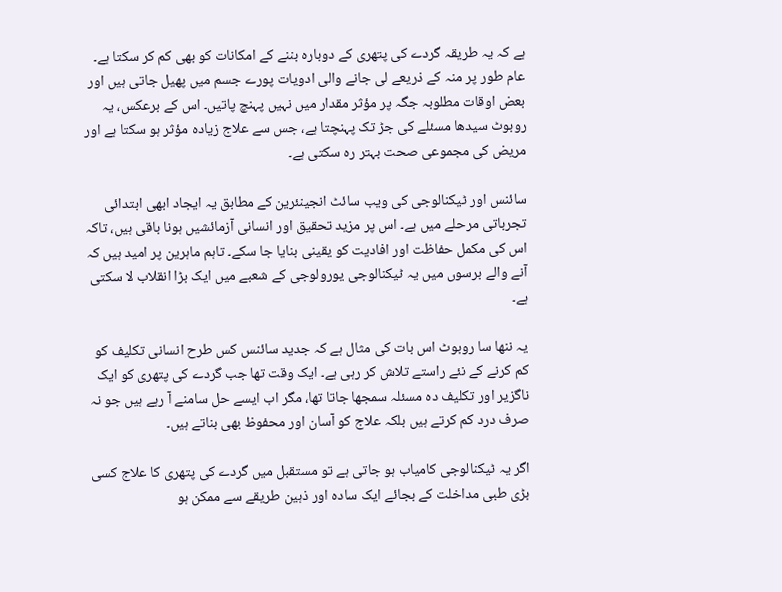ہے کہ یہ طریقہ گردے کی پتھری کے دوبارہ بننے کے امکانات کو بھی کم کر سکتا ہے۔ عام طور پر منہ کے ذریعے لی جانے والی ادویات پورے جسم میں پھیل جاتی ہیں اور بعض اوقات مطلوبہ جگہ پر مؤثر مقدار میں نہیں پہنچ پاتیں۔ اس کے برعکس، یہ روبوٹ سیدھا مسئلے کی جڑ تک پہنچتا ہے، جس سے علاج زیادہ مؤثر ہو سکتا ہے اور مریض کی مجموعی صحت بہتر رہ سکتی ہے۔

سائنس اور ٹیکنالوجی کی ویب سائٹ انجینئرین کے مطابق یہ ایجاد ابھی ابتدائی تجرباتی مرحلے میں ہے۔ اس پر مزید تحقیق اور انسانی آزمائشیں ہونا باقی ہیں، تاکہ اس کی مکمل حفاظت اور افادیت کو یقینی بنایا جا سکے۔ تاہم ماہرین پر امید ہیں کہ آنے والے برسوں میں یہ ٹیکنالوجی یورولوجی کے شعبے میں ایک بڑا انقلاب لا سکتی ہے۔

یہ ننھا سا روبوٹ اس بات کی مثال ہے کہ جدید سائنس کس طرح انسانی تکلیف کو کم کرنے کے نئے راستے تلاش کر رہی ہے۔ ایک وقت تھا جب گردے کی پتھری کو ایک ناگزیر اور تکلیف دہ مسئلہ سمجھا جاتا تھا، مگر اب ایسے حل سامنے آ رہے ہیں جو نہ صرف درد کم کرتے ہیں بلکہ علاج کو آسان اور محفوظ بھی بناتے ہیں۔

اگر یہ ٹیکنالوجی کامیاب ہو جاتی ہے تو مستقبل میں گردے کی پتھری کا علاج کسی بڑی طبی مداخلت کے بجائے ایک سادہ اور ذہین طریقے سے ممکن ہو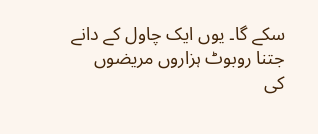سکے گا۔ یوں ایک چاول کے دانے جتنا روبوٹ ہزاروں مریضوں کی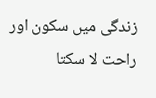زندگی میں سکون اور راحت لا سکتا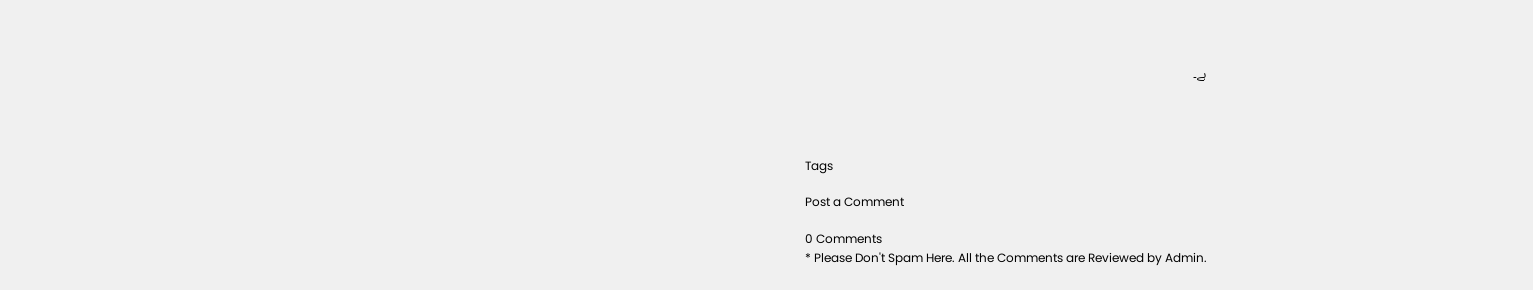ہے۔




Tags

Post a Comment

0 Comments
* Please Don't Spam Here. All the Comments are Reviewed by Admin.